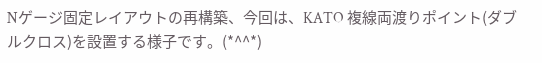Nゲージ固定レイアウトの再構築、今回は、KATO 複線両渡りポイント(ダブルクロス)を設置する様子です。(*^^*)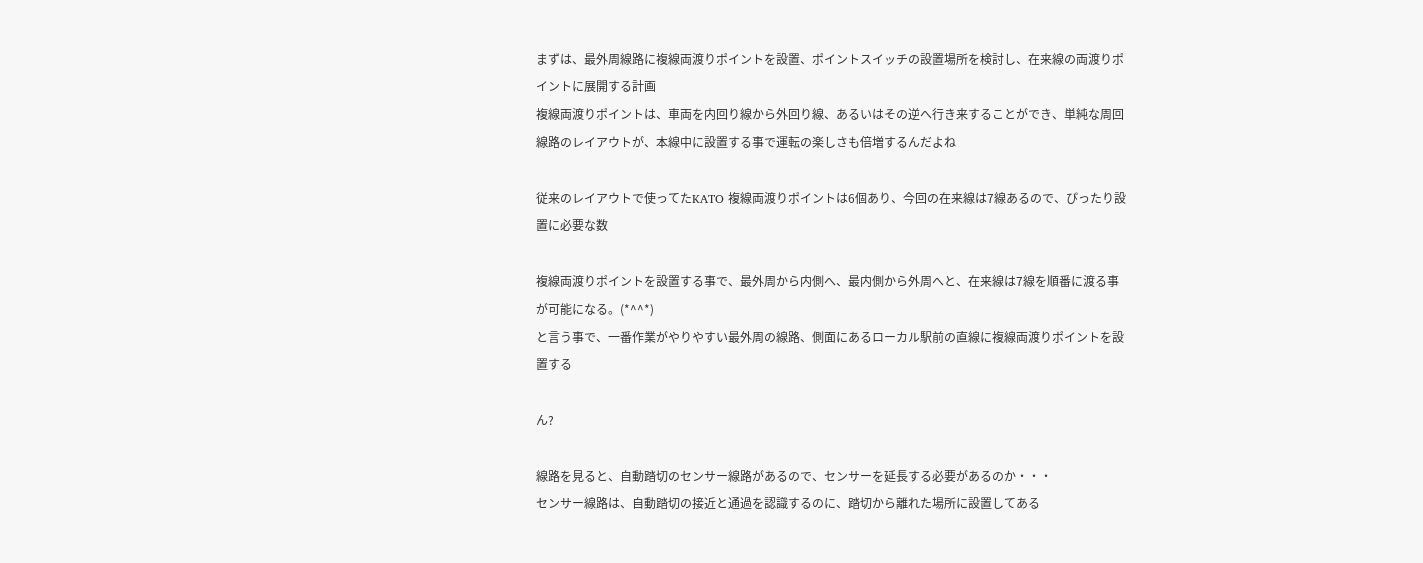まずは、最外周線路に複線両渡りポイントを設置、ポイントスイッチの設置場所を検討し、在来線の両渡りポイントに展開する計画
複線両渡りポイントは、車両を内回り線から外回り線、あるいはその逆へ行き来することができ、単純な周回線路のレイアウトが、本線中に設置する事で運転の楽しさも倍増するんだよね

従来のレイアウトで使ってたKATO 複線両渡りポイントは6個あり、今回の在来線は7線あるので、ぴったり設置に必要な数

複線両渡りポイントを設置する事で、最外周から内側へ、最内側から外周へと、在来線は7線を順番に渡る事が可能になる。(*^^*)
と言う事で、一番作業がやりやすい最外周の線路、側面にあるローカル駅前の直線に複線両渡りポイントを設置する

ん?

線路を見ると、自動踏切のセンサー線路があるので、センサーを延長する必要があるのか・・・
センサー線路は、自動踏切の接近と通過を認識するのに、踏切から離れた場所に設置してある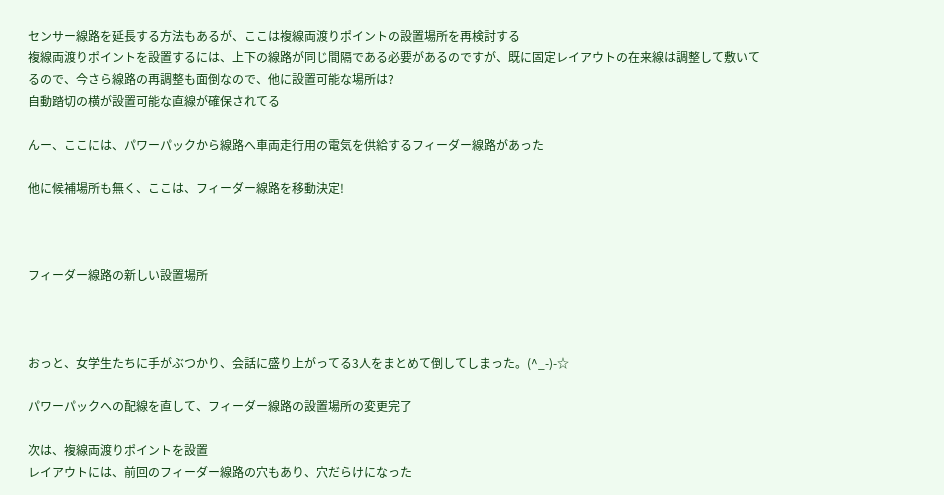センサー線路を延長する方法もあるが、ここは複線両渡りポイントの設置場所を再検討する
複線両渡りポイントを設置するには、上下の線路が同じ間隔である必要があるのですが、既に固定レイアウトの在来線は調整して敷いてるので、今さら線路の再調整も面倒なので、他に設置可能な場所は?
自動踏切の横が設置可能な直線が確保されてる

んー、ここには、パワーパックから線路へ車両走行用の電気を供給するフィーダー線路があった

他に候補場所も無く、ここは、フィーダー線路を移動決定!



フィーダー線路の新しい設置場所



おっと、女学生たちに手がぶつかり、会話に盛り上がってる3人をまとめて倒してしまった。(^_-)-☆

パワーパックへの配線を直して、フィーダー線路の設置場所の変更完了

次は、複線両渡りポイントを設置
レイアウトには、前回のフィーダー線路の穴もあり、穴だらけになった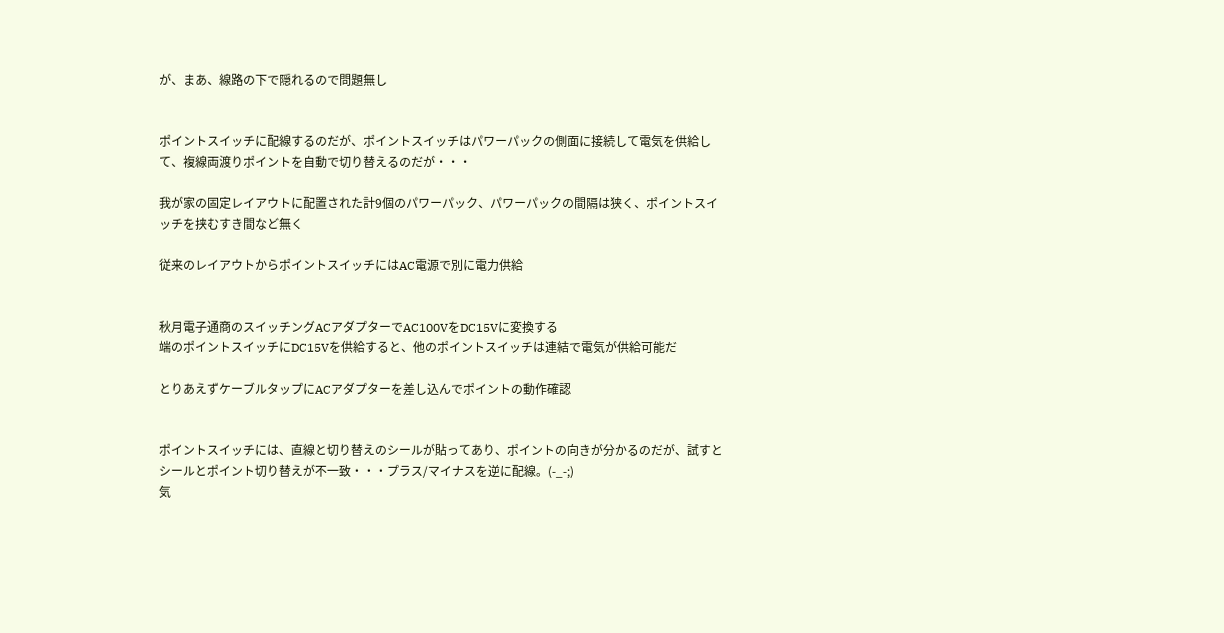が、まあ、線路の下で隠れるので問題無し


ポイントスイッチに配線するのだが、ポイントスイッチはパワーパックの側面に接続して電気を供給して、複線両渡りポイントを自動で切り替えるのだが・・・

我が家の固定レイアウトに配置された計9個のパワーパック、パワーパックの間隔は狭く、ポイントスイッチを挟むすき間など無く

従来のレイアウトからポイントスイッチにはAC電源で別に電力供給


秋月電子通商のスイッチングACアダプターでAC100VをDC15Vに変換する
端のポイントスイッチにDC15Vを供給すると、他のポイントスイッチは連結で電気が供給可能だ

とりあえずケーブルタップにACアダプターを差し込んでポイントの動作確認


ポイントスイッチには、直線と切り替えのシールが貼ってあり、ポイントの向きが分かるのだが、試すとシールとポイント切り替えが不一致・・・プラス/マイナスを逆に配線。(-_-;)
気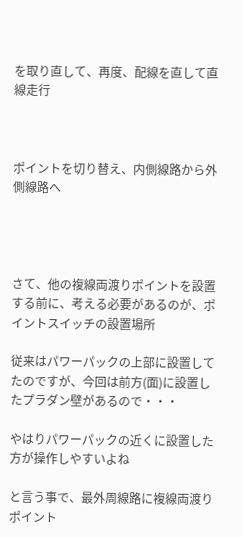を取り直して、再度、配線を直して直線走行



ポイントを切り替え、内側線路から外側線路へ




さて、他の複線両渡りポイントを設置する前に、考える必要があるのが、ポイントスイッチの設置場所

従来はパワーパックの上部に設置してたのですが、今回は前方(面)に設置したプラダン壁があるので・・・

やはりパワーパックの近くに設置した方が操作しやすいよね

と言う事で、最外周線路に複線両渡りポイント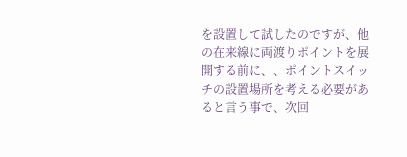を設置して試したのですが、他の在来線に両渡りポイントを展開する前に、、ポイントスイッチの設置場所を考える必要があると言う事で、次回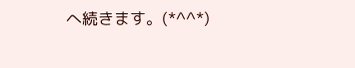へ続きます。(*^^*)